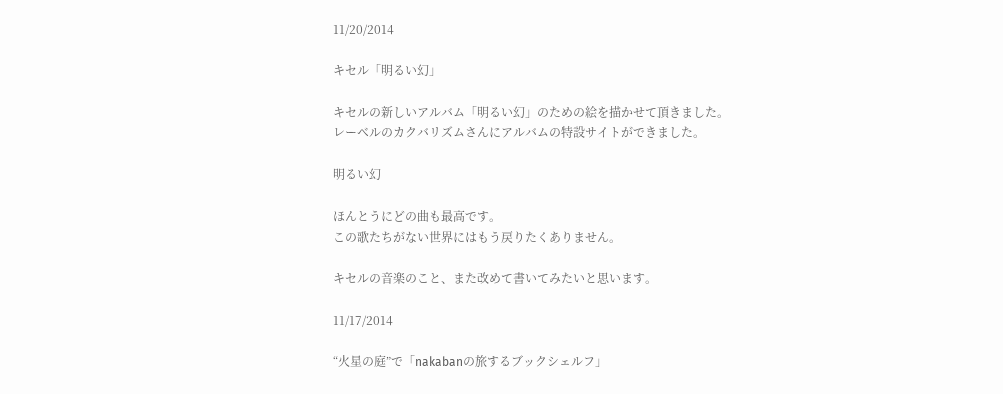11/20/2014

キセル「明るい幻」

キセルの新しいアルバム「明るい幻」のための絵を描かせて頂きました。
レーベルのカクバリズムさんにアルバムの特設サイトができました。

明るい幻

ほんとうにどの曲も最高です。
この歌たちがない世界にはもう戻りたくありません。

キセルの音楽のこと、また改めて書いてみたいと思います。

11/17/2014

“火星の庭”で「nakabanの旅するブックシェルフ」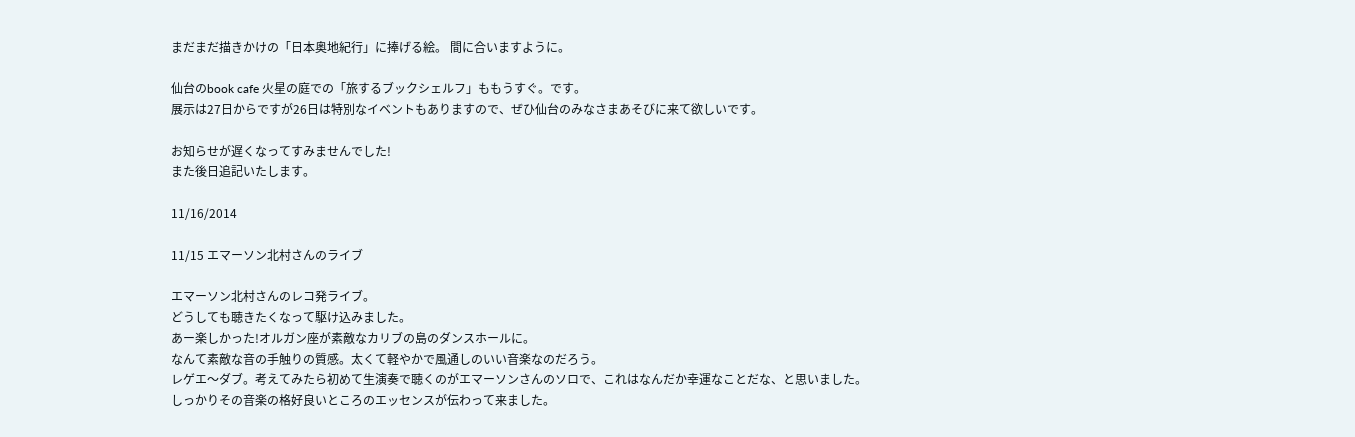まだまだ描きかけの「日本奥地紀行」に捧げる絵。 間に合いますように。

仙台のbook cafe 火星の庭での「旅するブックシェルフ」ももうすぐ。です。
展示は27日からですが26日は特別なイベントもありますので、ぜひ仙台のみなさまあそびに来て欲しいです。

お知らせが遅くなってすみませんでした!
また後日追記いたします。

11/16/2014

11/15 エマーソン北村さんのライブ

エマーソン北村さんのレコ発ライブ。
どうしても聴きたくなって駆け込みました。
あー楽しかった!オルガン座が素敵なカリブの島のダンスホールに。
なんて素敵な音の手触りの質感。太くて軽やかで風通しのいい音楽なのだろう。
レゲエ〜ダブ。考えてみたら初めて生演奏で聴くのがエマーソンさんのソロで、これはなんだか幸運なことだな、と思いました。
しっかりその音楽の格好良いところのエッセンスが伝わって来ました。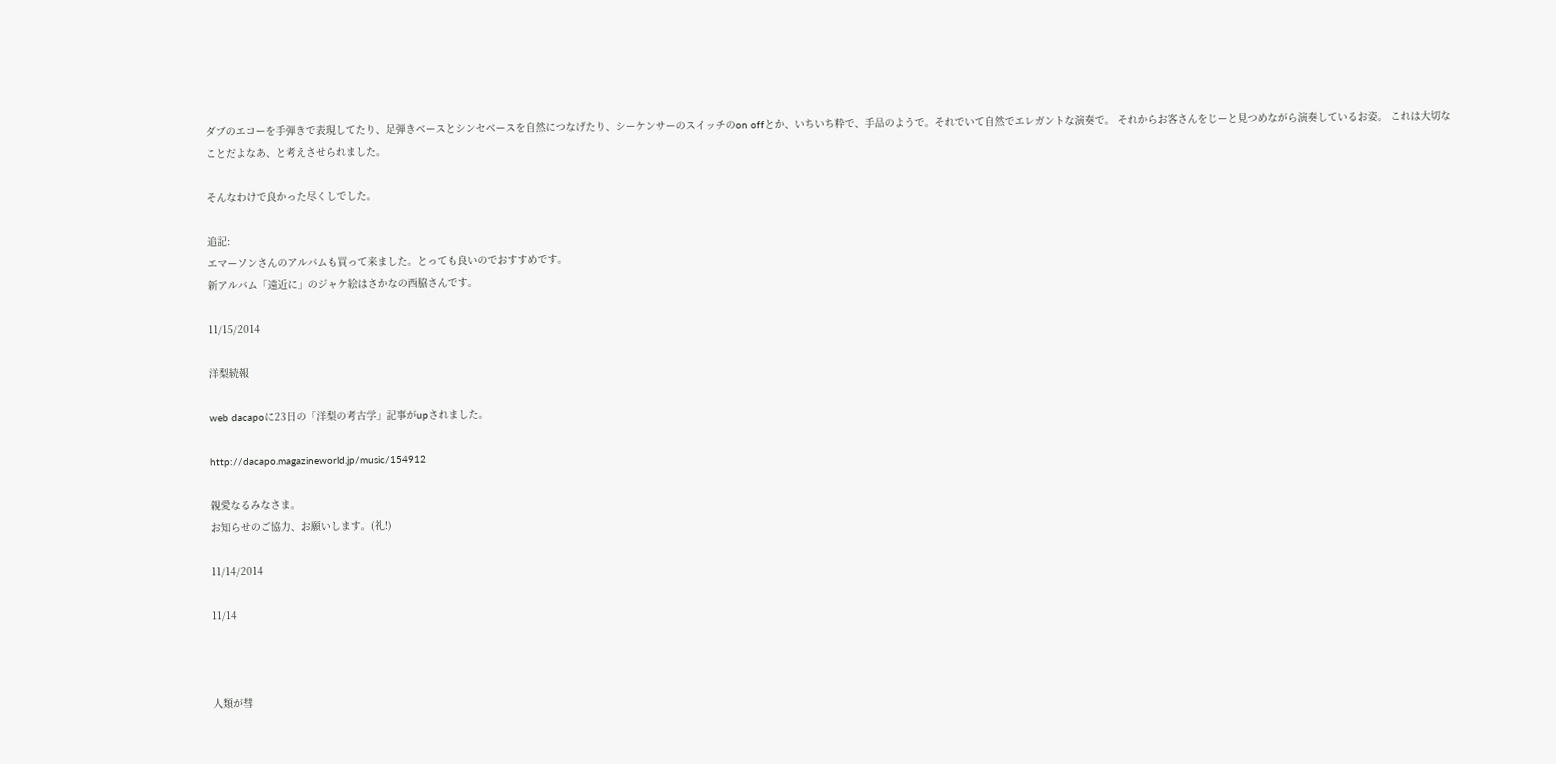ダブのエコーを手弾きで表現してたり、足弾きベースとシンセベースを自然につなげたり、シーケンサーのスイッチのon offとか、いちいち粋で、手品のようで。それでいて自然でエレガントな演奏で。 それからお客さんをじーと見つめながら演奏しているお姿。 これは大切なことだよなあ、と考えさせられました。

そんなわけで良かった尽くしでした。

追記:
エマーソンさんのアルバムも買って来ました。とっても良いのでおすすめです。
新アルバム「遠近に」のジャケ絵はさかなの西脇さんです。

11/15/2014

洋梨続報

web dacapoに23日の「洋梨の考古学」記事がupされました。

http://dacapo.magazineworld.jp/music/154912

親愛なるみなさま。
お知らせのご協力、お願いします。(礼!)

11/14/2014

11/14



人類が彗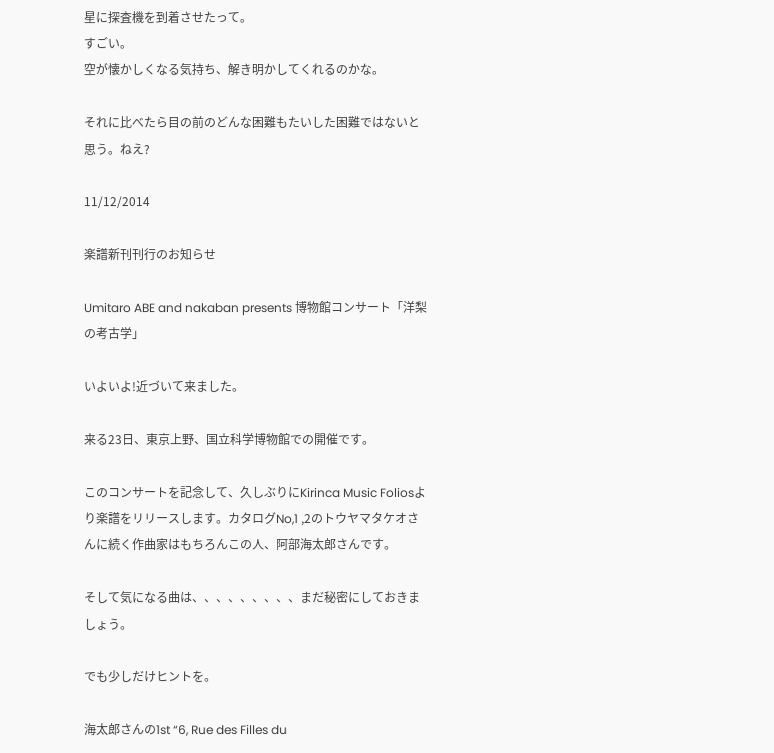星に探査機を到着させたって。
すごい。
空が懐かしくなる気持ち、解き明かしてくれるのかな。

それに比べたら目の前のどんな困難もたいした困難ではないと思う。ねえ?

11/12/2014

楽譜新刊刊行のお知らせ

Umitaro ABE and nakaban presents 博物館コンサート「洋梨の考古学」

いよいよ!近づいて来ました。

来る23日、東京上野、国立科学博物館での開催です。

このコンサートを記念して、久しぶりにKirinca Music Foliosより楽譜をリリースします。カタログNo,1 ,2のトウヤマタケオさんに続く作曲家はもちろんこの人、阿部海太郎さんです。

そして気になる曲は、、、、、、、、、まだ秘密にしておきましょう。

でも少しだけヒントを。

海太郎さんの1st “6, Rue des Filles du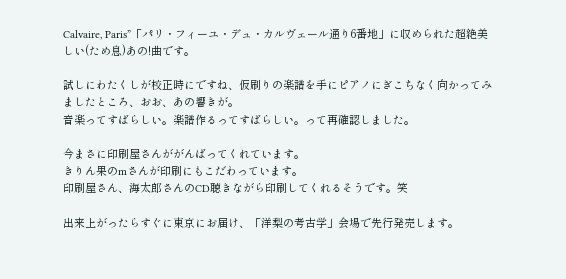Calvaire, Paris”「パリ・フィーユ・デュ・カルヴェール通り6番地」に収められた超絶美しい(ため息)あの!曲です。

試しにわたくしが校正時にですね、仮刷りの楽譜を手にピアノにぎこちなく向かってみましたところ、おお、あの響きが。
音楽ってすばらしい。楽譜作るってすばらしい。って再確認しました。

今まさに印刷屋さんががんばってくれています。
きりん果のmさんが印刷にもこだわっています。
印刷屋さん、海太郎さんのCD聴きながら印刷してくれるそうです。笑

出来上がったらすぐに東京にお届け、「洋梨の考古学」会場で先行発売します。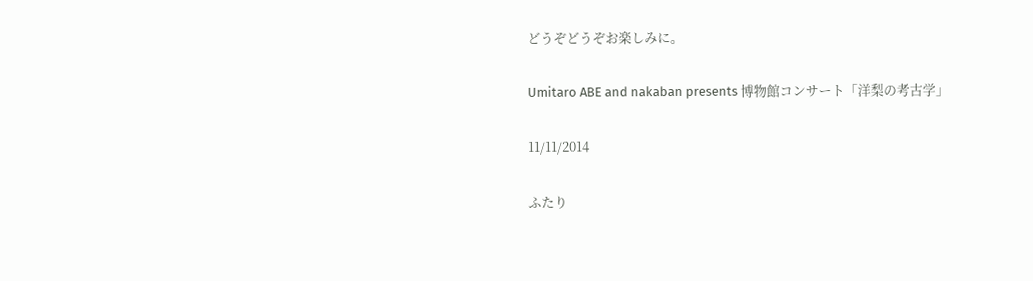どうぞどうぞお楽しみに。

Umitaro ABE and nakaban presents 博物館コンサート「洋梨の考古学」

11/11/2014

ふたり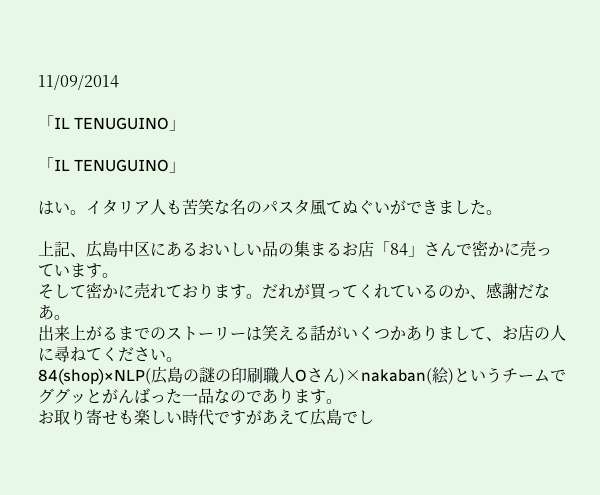11/09/2014

「IL TENUGUINO」

「IL TENUGUINO」

はい。イタリア人も苦笑な名のパスタ風てぬぐいができました。

上記、広島中区にあるおいしい品の集まるお店「84」さんで密かに売っています。
そして密かに売れております。だれが買ってくれているのか、感謝だなあ。
出来上がるまでのストーリーは笑える話がいくつかありまして、お店の人に尋ねてください。
84(shop)×NLP(広島の謎の印刷職人Oさん)×nakaban(絵)というチームでググッとがんばった一品なのであります。
お取り寄せも楽しい時代ですがあえて広島でし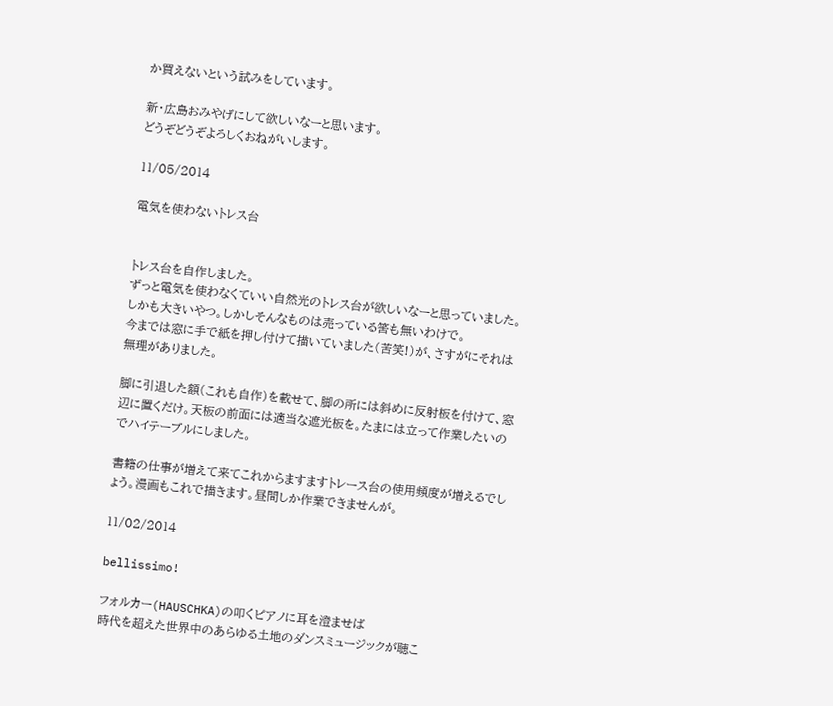か買えないという試みをしています。

新・広島おみやげにして欲しいなーと思います。
どうぞどうぞよろしくおねがいします。

11/05/2014

電気を使わないトレス台


トレス台を自作しました。
ずっと電気を使わなくていい自然光のトレス台が欲しいなーと思っていました。しかも大きいやつ。しかしそんなものは売っている筈も無いわけで。
今までは窓に手で紙を押し付けて描いていました(苦笑!)が、さすがにそれは無理がありました。

脚に引退した額(これも自作)を載せて、脚の所には斜めに反射板を付けて、窓辺に置くだけ。天板の前面には適当な遮光板を。たまには立って作業したいのでハイテーブルにしました。

書籍の仕事が増えて来てこれからますますトレース台の使用頻度が増えるでしょう。漫画もこれで描きます。昼間しか作業できませんが。

11/02/2014

bellissimo!

フォルカー(HAUSCHKA)の叩くピアノに耳を澄ませば
時代を超えた世界中のあらゆる土地のダンスミュージックが聴こ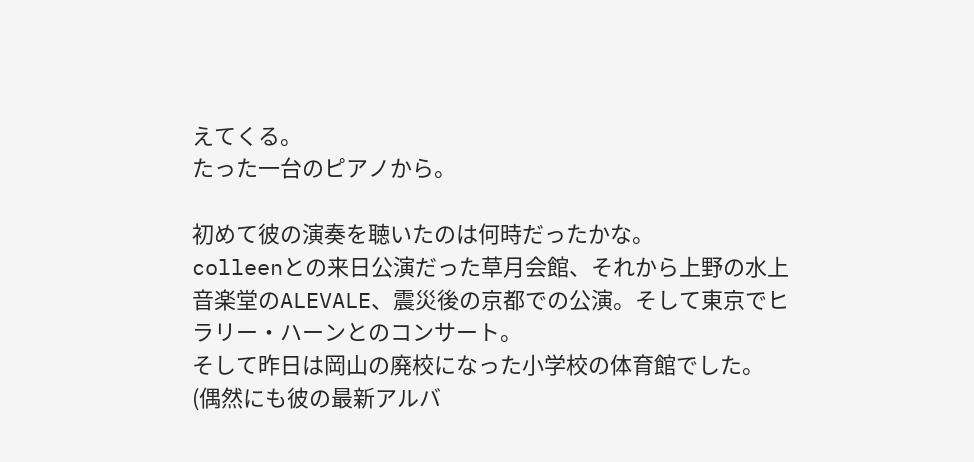えてくる。
たった一台のピアノから。

初めて彼の演奏を聴いたのは何時だったかな。
colleenとの来日公演だった草月会館、それから上野の水上音楽堂のALEVALE、震災後の京都での公演。そして東京でヒラリー・ハーンとのコンサート。
そして昨日は岡山の廃校になった小学校の体育館でした。
(偶然にも彼の最新アルバ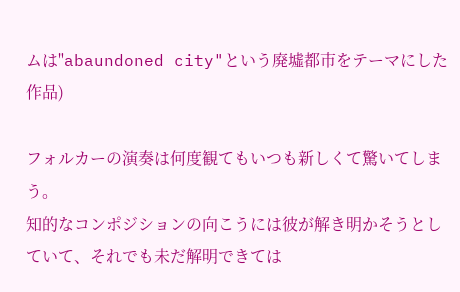ムは"abaundoned city"という廃墟都市をテーマにした作品)

フォルカーの演奏は何度観てもいつも新しくて驚いてしまう。
知的なコンポジションの向こうには彼が解き明かそうとしていて、それでも未だ解明できては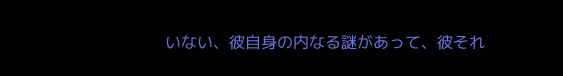いない、彼自身の内なる謎があって、彼それ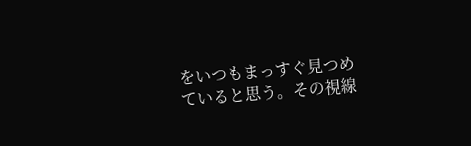をいつもまっすぐ見つめていると思う。その視線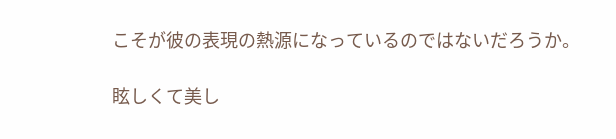こそが彼の表現の熱源になっているのではないだろうか。

眩しくて美し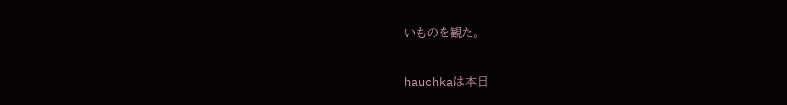いものを観た。

hauchkaは本日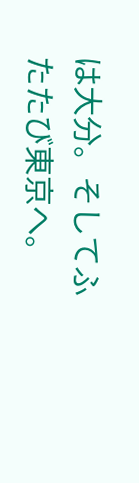は大分。そしてふたたび東京へ。